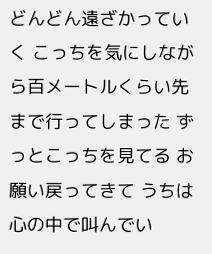どんどん遠ざかっていく こっちを気にしながら百メートルくらい先まで行ってしまった ずっとこっちを見てる お願い戻ってきて うちは心の中で叫んでい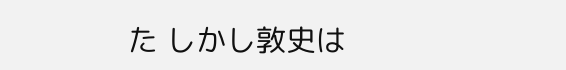た しかし敦史は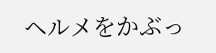ヘルメをかぶっ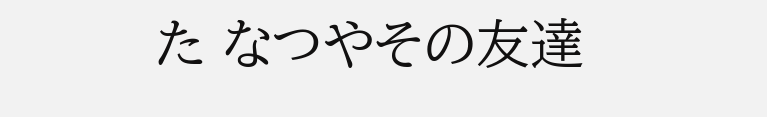た なつやその友達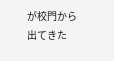が校門から出てきた